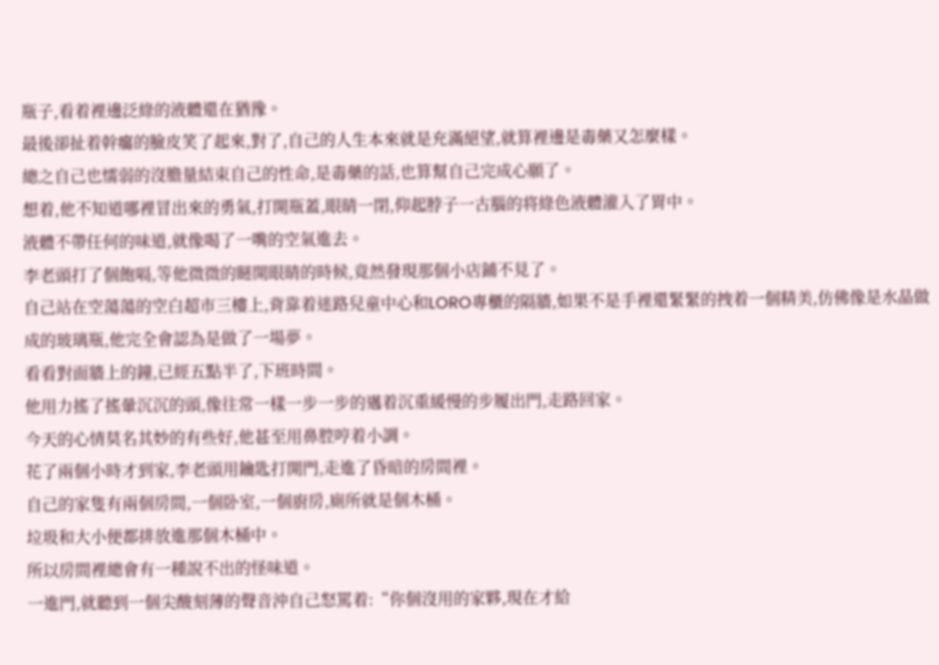瓶子,看着裡邊泛綠的液體還在猶豫。
最後卻扯着幹癟的臉皮笑了起來,對了,自己的人生本來就是充滿絕望,就算裡邊是毒藥又怎麼樣。
總之自己也懦弱的沒膽量結束自己的性命,是毒藥的話,也算幫自己完成心願了。
想着,他不知道哪裡冒出來的勇氣,打開瓶蓋,眼睛一閉,仰起脖子一古腦的将綠色液體灌入了胃中。
液體不帶任何的味道,就像喝了一嘴的空氣進去。
李老頭打了個飽嗝,等他微微的瞇開眼睛的時候,竟然發現那個小店鋪不見了。
自己站在空蕩蕩的空白超市三樓上,背靠着迷路兒童中心和LORO專櫃的隔牆,如果不是手裡還緊緊的拽着一個精美,仿佛像是水晶做成的玻璃瓶,他完全會認為是做了一場夢。
看看對面牆上的鐘,已經五點半了,下班時間。
他用力搖了搖暈沉沉的頭,像往常一樣一步一步的邁着沉重緩慢的步履出門,走路回家。
今天的心情莫名其妙的有些好,他甚至用鼻腔哼着小調。
花了兩個小時才到家,李老頭用鑰匙打開門,走進了昏暗的房間裡。
自己的家隻有兩個房間,一個卧室,一個廚房,廁所就是個木桶。
垃圾和大小便都排放進那個木桶中。
所以房間裡總會有一種說不出的怪味道。
一進門,就聽到一個尖酸刻薄的聲音沖自己怒罵着:“你個沒用的家夥,現在才給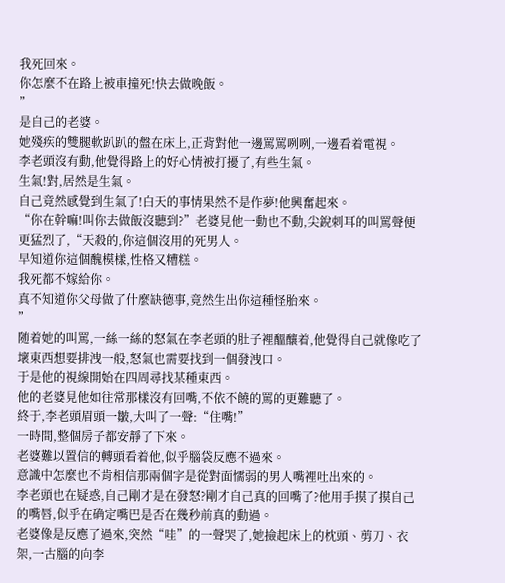我死回來。
你怎麼不在路上被車撞死!快去做晚飯。
”
是自己的老婆。
她殘疾的雙腿軟趴趴的盤在床上,正背對他一邊罵罵咧咧,一邊看着電視。
李老頭沒有動,他覺得路上的好心情被打擾了,有些生氣。
生氣!對,居然是生氣。
自己竟然感覺到生氣了!白天的事情果然不是作夢!他興奮起來。
“你在幹嘛!叫你去做飯沒聽到?”老婆見他一動也不動,尖銳刺耳的叫罵聲便更猛烈了,“天殺的,你這個沒用的死男人。
早知道你這個醜模樣,性格又糟糕。
我死都不嫁給你。
真不知道你父母做了什麼缺德事,竟然生出你這種怪胎來。
”
随着她的叫罵,一絲一絲的怒氣在李老頭的肚子裡醞釀着,他覺得自己就像吃了壞東西想要排洩一般,怒氣也需要找到一個發洩口。
于是他的視線開始在四周尋找某種東西。
他的老婆見他如往常那樣沒有回嘴,不依不饒的罵的更難聽了。
終于,李老頭眉頭一皺,大叫了一聲:“住嘴!”
一時間,整個房子都安靜了下來。
老婆難以置信的轉頭看着他,似乎腦袋反應不過來。
意識中怎麼也不肯相信那兩個字是從對面懦弱的男人嘴裡吐出來的。
李老頭也在疑惑,自己剛才是在發怒?剛才自己真的回嘴了?他用手摸了摸自己的嘴唇,似乎在确定嘴巴是否在幾秒前真的動過。
老婆像是反應了過來,突然“哇”的一聲哭了,她撿起床上的枕頭、剪刀、衣架,一古腦的向李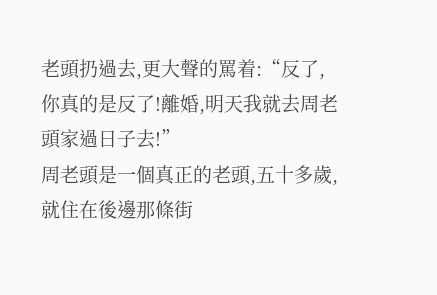老頭扔過去,更大聲的罵着:“反了,你真的是反了!離婚,明天我就去周老頭家過日子去!”
周老頭是一個真正的老頭,五十多歲,就住在後邊那條街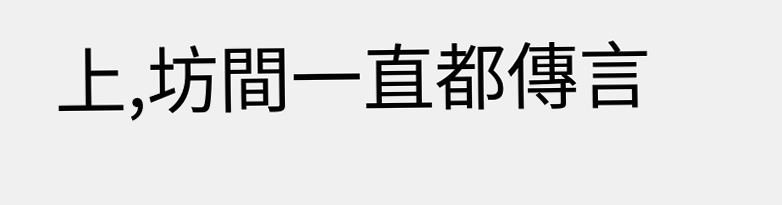上,坊間一直都傳言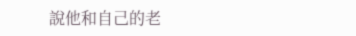說他和自己的老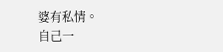婆有私情。
自己一